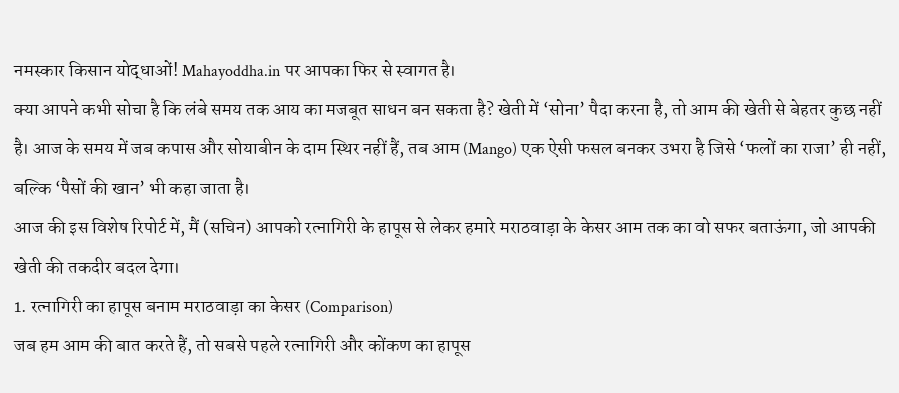नमस्कार किसान योद्धाओं! Mahayoddha.in पर आपका फिर से स्वागत है।
क्या आपने कभी सोचा है कि लंबे समय तक आय का मजबूत साधन बन सकता है? खेती में ‘सोना’ पैदा करना है, तो आम की खेती से बेहतर कुछ नहीं है। आज के समय में जब कपास और सोयाबीन के दाम स्थिर नहीं हैं, तब आम (Mango) एक ऐसी फसल बनकर उभरा है जिसे ‘फलों का राजा’ ही नहीं, बल्कि ‘पैसों की खान’ भी कहा जाता है।
आज की इस विशेष रिपोर्ट में, मैं (सचिन) आपको रत्नागिरी के हापूस से लेकर हमारे मराठवाड़ा के केसर आम तक का वो सफर बताऊंगा, जो आपकी खेती की तकदीर बदल देगा।
1. रत्नागिरी का हापूस बनाम मराठवाड़ा का केसर (Comparison)
जब हम आम की बात करते हैं, तो सबसे पहले रत्नागिरी और कोंकण का हापूस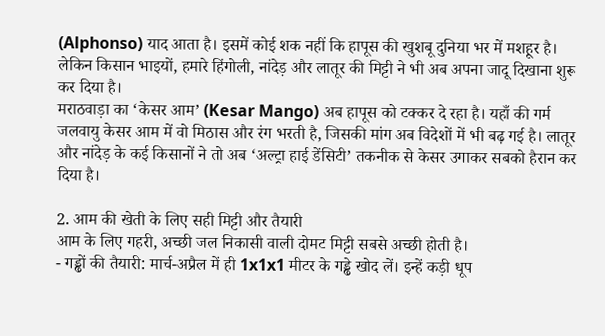(Alphonso) याद आता है। इसमें कोई शक नहीं कि हापूस की खुशबू दुनिया भर में मशहूर है। लेकिन किसान भाइयों, हमारे हिंगोली, नांदेड़ और लातूर की मिट्टी ने भी अब अपना जादू दिखाना शुरू कर दिया है।
मराठवाड़ा का ‘केसर आम’ (Kesar Mango) अब हापूस को टक्कर दे रहा है। यहाँ की गर्म जलवायु केसर आम में वो मिठास और रंग भरती है, जिसकी मांग अब विदेशों में भी बढ़ गई है। लातूर और नांदेड़ के कई किसानों ने तो अब ‘अल्ट्रा हाई डेंसिटी’ तकनीक से केसर उगाकर सबको हैरान कर दिया है।

2. आम की खेती के लिए सही मिट्टी और तैयारी
आम के लिए गहरी, अच्छी जल निकासी वाली दोमट मिट्टी सबसे अच्छी होती है।
- गड्ढों की तैयारी: मार्च-अप्रैल में ही 1x1x1 मीटर के गड्ढे खोद लें। इन्हें कड़ी धूप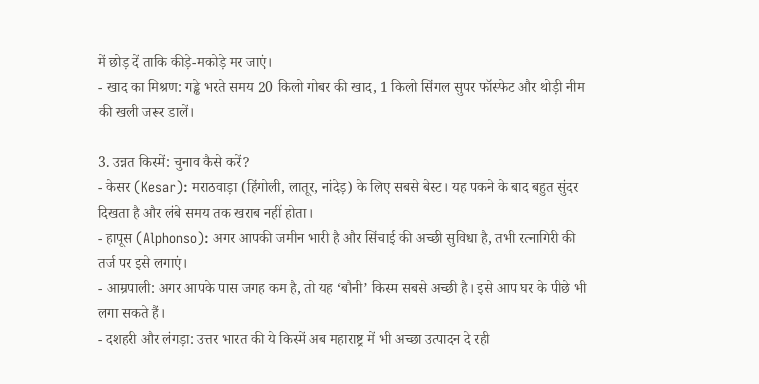में छोड़ दें ताकि कीड़े-मकोड़े मर जाएं।
- खाद का मिश्रण: गड्ढे भरते समय 20 किलो गोबर की खाद, 1 किलो सिंगल सुपर फॉस्फेट और थोड़ी नीम की खली जरूर डालें।

3. उन्नत किस्में: चुनाव कैसे करें?
- केसर (Kesar): मराठवाड़ा (हिंगोली, लातूर, नांदेड़) के लिए सबसे बेस्ट। यह पकने के बाद बहुत सुंदर दिखता है और लंबे समय तक खराब नहीं होता।
- हापूस (Alphonso): अगर आपकी जमीन भारी है और सिंचाई की अच्छी सुविधा है, तभी रत्नागिरी की तर्ज पर इसे लगाएं।
- आम्रपाली: अगर आपके पास जगह कम है, तो यह ‘बौनी’ किस्म सबसे अच्छी है। इसे आप घर के पीछे भी लगा सकते हैं।
- दशहरी और लंगड़ा: उत्तर भारत की ये किस्में अब महाराष्ट्र में भी अच्छा उत्पादन दे रही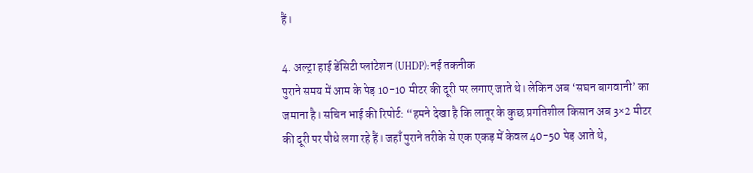हैं।

4. अल्ट्रा हाई डेंसिटी प्लांटेशन (UHDP): नई तकनीक
पुराने समय में आम के पेड़ 10-10 मीटर की दूरी पर लगाए जाते थे। लेकिन अब ‘सघन बागवानी’ का जमाना है। सचिन भाई की रिपोर्ट: “हमने देखा है कि लातूर के कुछ प्रगतिशील किसान अब 3×2 मीटर की दूरी पर पौधे लगा रहे हैं। जहाँ पुराने तरीके से एक एकड़ में केवल 40-50 पेड़ आते थे,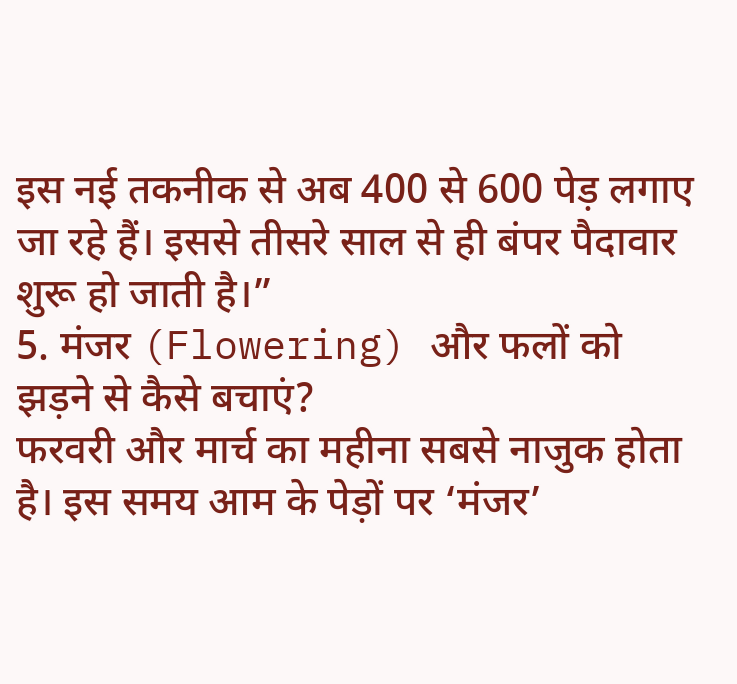इस नई तकनीक से अब 400 से 600 पेड़ लगाए जा रहे हैं। इससे तीसरे साल से ही बंपर पैदावार शुरू हो जाती है।”
5. मंजर (Flowering) और फलों को झड़ने से कैसे बचाएं?
फरवरी और मार्च का महीना सबसे नाजुक होता है। इस समय आम के पेड़ों पर ‘मंजर’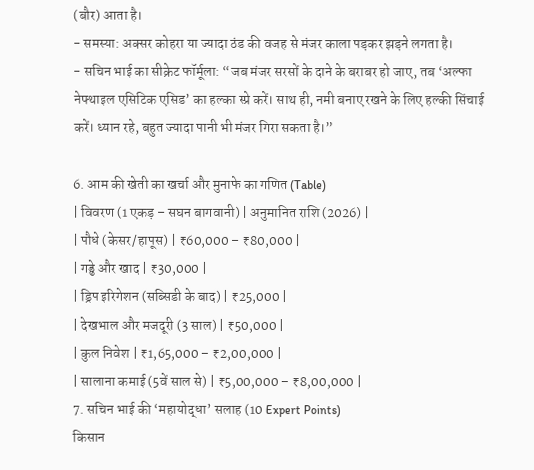(बौर) आता है।
- समस्या: अक्सर कोहरा या ज्यादा ठंड की वजह से मंजर काला पड़कर झड़ने लगता है।
- सचिन भाई का सीक्रेट फॉर्मूला: “जब मंजर सरसों के दाने के बराबर हो जाए, तब ‘अल्फा नेफ्थाइल एसिटिक एसिड’ का हल्का स्प्रे करें। साथ ही, नमी बनाए रखने के लिए हल्की सिंचाई करें। ध्यान रहे, बहुत ज्यादा पानी भी मंजर गिरा सकता है।”

6. आम की खेती का खर्चा और मुनाफे का गणित (Table)
| विवरण (1 एकड़ – सघन बागवानी) | अनुमानित राशि (2026) |
| पौधे (केसर/हापूस) | ₹60,000 – ₹80,000 |
| गड्ढे और खाद | ₹30,000 |
| ड्रिप इरिगेशन (सब्सिडी के बाद) | ₹25,000 |
| देखभाल और मजदूरी (3 साल) | ₹50,000 |
| कुल निवेश | ₹1,65,000 – ₹2,00,000 |
| सालाना कमाई (5वें साल से) | ₹5,00,000 – ₹8,00,000 |
7. सचिन भाई की ‘महायोद्धा’ सलाह (10 Expert Points)
किसान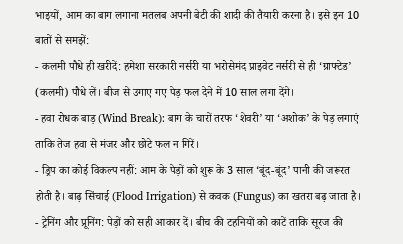भाइयों, आम का बाग लगाना मतलब अपनी बेटी की शादी की तैयारी करना है। इसे इन 10 बातों से समझें:
- कलमी पौधे ही खरीदें: हमेशा सरकारी नर्सरी या भरोसेमंद प्राइवेट नर्सरी से ही ‘ग्राफ्टेड’ (कलमी) पौधे लें। बीज से उगाए गए पेड़ फल देने में 10 साल लगा देंगे।
- हवा रोधक बाड़ (Wind Break): बाग के चारों तरफ ‘शेवरी’ या ‘अशोक’ के पेड़ लगाएं ताकि तेज हवा से मंजर और छोटे फल न गिरें।
- ड्रिप का कोई विकल्प नहीं: आम के पेड़ों को शुरू के 3 साल ‘बूंद-बूंद’ पानी की जरूरत होती है। बाढ़ सिंचाई (Flood Irrigation) से कवक (Fungus) का खतरा बढ़ जाता है।
- ट्रेनिंग और प्रूनिंग: पेड़ों को सही आकार दें। बीच की टहनियों को काटें ताकि सूरज की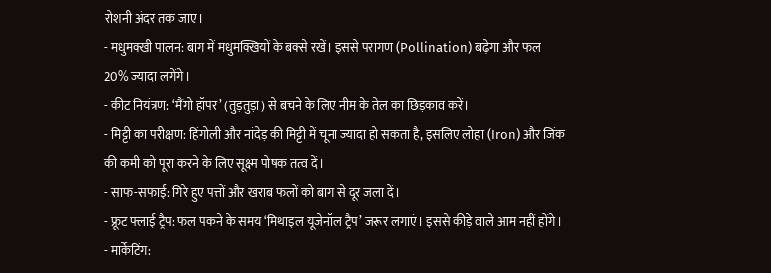रोशनी अंदर तक जाए।
- मधुमक्खी पालन: बाग में मधुमक्खियों के बक्से रखें। इससे परागण (Pollination) बढ़ेगा और फल 20% ज्यादा लगेंगे।
- कीट नियंत्रण: ‘मैंगो हॉपर’ (तुड़तुड़ा) से बचने के लिए नीम के तेल का छिड़काव करें।
- मिट्टी का परीक्षण: हिंगोली और नांदेड़ की मिट्टी में चूना ज्यादा हो सकता है, इसलिए लोहा (Iron) और जिंक की कमी को पूरा करने के लिए सूक्ष्म पोषक तत्व दें।
- साफ-सफाई: गिरे हुए पत्तों और खराब फलों को बाग से दूर जला दें।
- फ्रूट फ्लाई ट्रैप: फल पकने के समय ‘मिथाइल यूजेनॉल ट्रैप’ जरूर लगाएं। इससे कीड़े वाले आम नहीं होंगे।
- मार्केटिंग: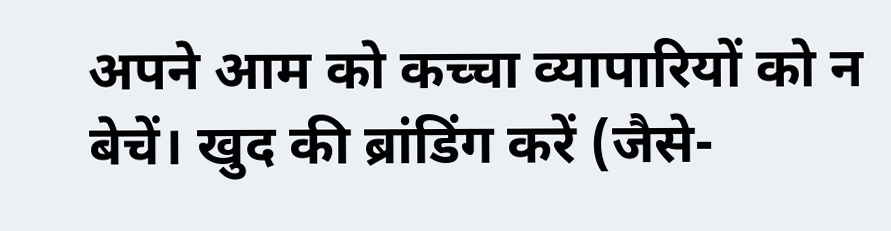अपने आम को कच्चा व्यापारियों को न बेचें। खुद की ब्रांडिंग करें (जैसे-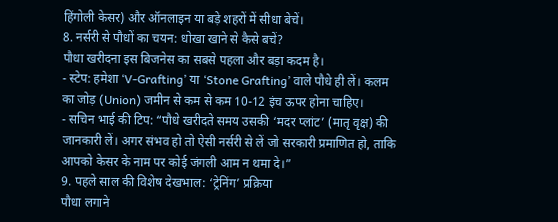हिंगोली केसर) और ऑनलाइन या बड़े शहरों में सीधा बेचें।
8. नर्सरी से पौधों का चयन: धोखा खाने से कैसे बचें?
पौधा खरीदना इस बिजनेस का सबसे पहला और बड़ा कदम है।
- स्टेप: हमेशा ‘V-Grafting’ या ‘Stone Grafting’ वाले पौधे ही लें। कलम का जोड़ (Union) जमीन से कम से कम 10-12 इंच ऊपर होना चाहिए।
- सचिन भाई की टिप: “पौधे खरीदते समय उसकी ‘मदर प्लांट’ (मातृ वृक्ष) की जानकारी लें। अगर संभव हो तो ऐसी नर्सरी से लें जो सरकारी प्रमाणित हो, ताकि आपको केसर के नाम पर कोई जंगली आम न थमा दे।”
9. पहले साल की विशेष देखभाल: ‘ट्रेनिंग’ प्रक्रिया
पौधा लगाने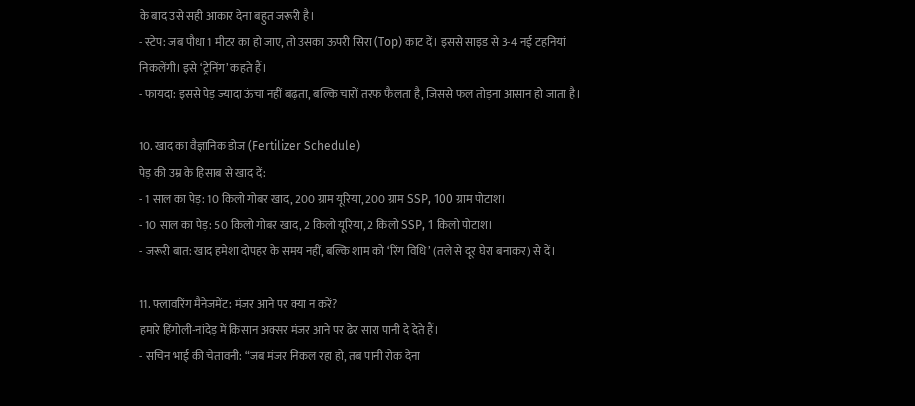के बाद उसे सही आकार देना बहुत जरूरी है।
- स्टेप: जब पौधा 1 मीटर का हो जाए, तो उसका ऊपरी सिरा (Top) काट दें। इससे साइड से 3-4 नई टहनियां निकलेंगी। इसे ‘ट्रेनिंग’ कहते हैं।
- फायदा: इससे पेड़ ज्यादा ऊंचा नहीं बढ़ता, बल्कि चारों तरफ फैलता है, जिससे फल तोड़ना आसान हो जाता है।

10. खाद का वैज्ञानिक डोज (Fertilizer Schedule)
पेड़ की उम्र के हिसाब से खाद दें:
- 1 साल का पेड़: 10 किलो गोबर खाद, 200 ग्राम यूरिया, 200 ग्राम SSP, 100 ग्राम पोटाश।
- 10 साल का पेड़: 50 किलो गोबर खाद, 2 किलो यूरिया, 2 किलो SSP, 1 किलो पोटाश।
- जरूरी बात: खाद हमेशा दोपहर के समय नहीं, बल्कि शाम को ‘रिंग विधि’ (तले से दूर घेरा बनाकर) से दें।

11. फ्लावरिंग मैनेजमेंट: मंजर आने पर क्या न करें?
हमारे हिंगोली-नांदेड़ में किसान अक्सर मंजर आने पर ढेर सारा पानी दे देते हैं।
- सचिन भाई की चेतावनी: “जब मंजर निकल रहा हो, तब पानी रोक देना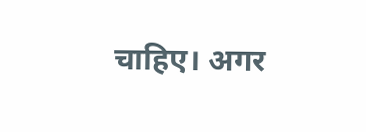चाहिए। अगर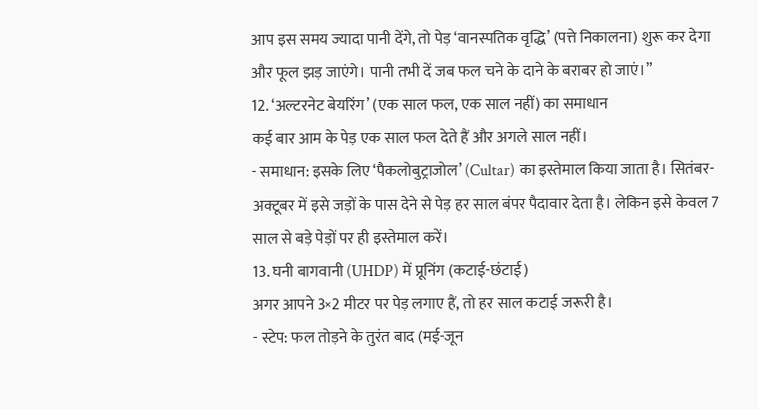आप इस समय ज्यादा पानी देंगे, तो पेड़ ‘वानस्पतिक वृद्धि’ (पत्ते निकालना) शुरू कर देगा और फूल झड़ जाएंगे। पानी तभी दें जब फल चने के दाने के बराबर हो जाएं।”
12. ‘अल्टरनेट बेयरिंग’ (एक साल फल, एक साल नहीं) का समाधान
कई बार आम के पेड़ एक साल फल देते हैं और अगले साल नहीं।
- समाधान: इसके लिए ‘पैकलोबुट्राजोल’ (Cultar) का इस्तेमाल किया जाता है। सितंबर-अक्टूबर में इसे जड़ों के पास देने से पेड़ हर साल बंपर पैदावार देता है। लेकिन इसे केवल 7 साल से बड़े पेड़ों पर ही इस्तेमाल करें।
13. घनी बागवानी (UHDP) में प्रूनिंग (कटाई-छंटाई)
अगर आपने 3×2 मीटर पर पेड़ लगाए हैं, तो हर साल कटाई जरूरी है।
- स्टेप: फल तोड़ने के तुरंत बाद (मई-जून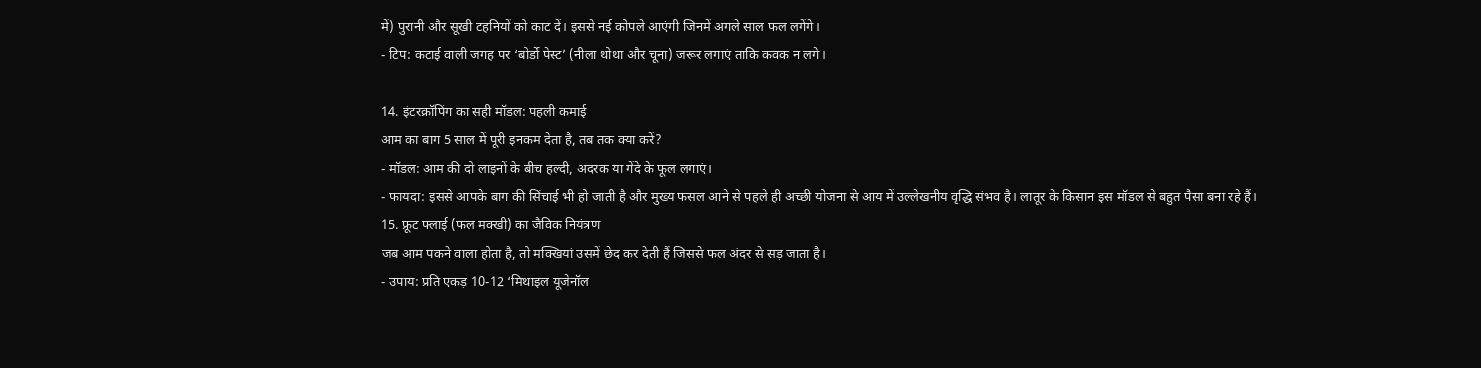में) पुरानी और सूखी टहनियों को काट दें। इससे नई कोपले आएंगी जिनमें अगले साल फल लगेंगे।
- टिप: कटाई वाली जगह पर ‘बोर्डो पेस्ट’ (नीला थोथा और चूना) जरूर लगाएं ताकि कवक न लगे।

14. इंटरक्रॉपिंग का सही मॉडल: पहली कमाई
आम का बाग 5 साल में पूरी इनकम देता है, तब तक क्या करें?
- मॉडल: आम की दो लाइनों के बीच हल्दी, अदरक या गेंदे के फूल लगाएं।
- फायदा: इससे आपके बाग की सिंचाई भी हो जाती है और मुख्य फसल आने से पहले ही अच्छी योजना से आय में उल्लेखनीय वृद्धि संभव है। लातूर के किसान इस मॉडल से बहुत पैसा बना रहे हैं।
15. फ्रूट फ्लाई (फल मक्खी) का जैविक नियंत्रण
जब आम पकने वाला होता है, तो मक्खियां उसमें छेद कर देती हैं जिससे फल अंदर से सड़ जाता है।
- उपाय: प्रति एकड़ 10-12 ‘मिथाइल यूजेनॉल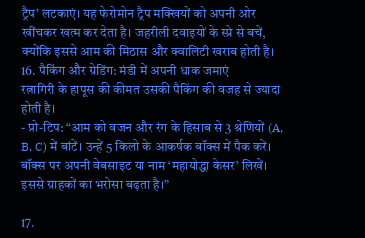ट्रैप’ लटकाएं। यह फेरोमोन ट्रैप मक्खियों को अपनी ओर खींचकर खत्म कर देता है। जहरीली दवाइयों के स्प्रे से बचें, क्योंकि इससे आम की मिठास और क्वालिटी खराब होती है।
16. पैकिंग और ग्रेडिंग: मंडी में अपनी धाक जमाएं
रत्नागिरी के हापूस की कीमत उसकी पैकिंग की वजह से ज्यादा होती है।
- प्रो-टिप: “आम को वजन और रंग के हिसाब से 3 श्रेणियों (A, B, C) में बांटें। उन्हें 5 किलो के आकर्षक बॉक्स में पैक करें। बॉक्स पर अपनी वेबसाइट या नाम ‘महायोद्धा केसर’ लिखें। इससे ग्राहकों का भरोसा बढ़ता है।”

17.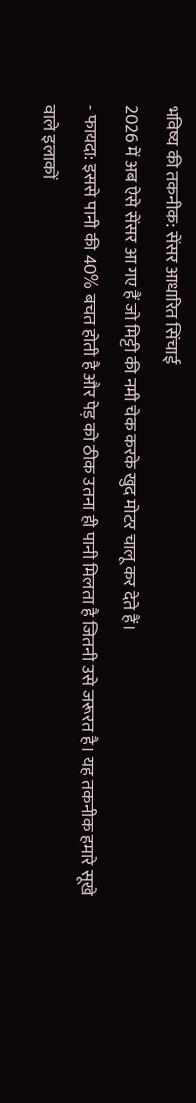भविष्य की तकनीक: सेंसर आधारित सिंचाई
2026 में अब ऐसे सेंसर आ गए हैं जो मिट्टी की नमी चेक करके खुद मोटर चालू कर देते हैं।
- फायदा: इससे पानी की 40% बचत होती है और पेड़ को ठीक उतना ही पानी मिलता है जितनी उसे जरूरत है। यह तकनीक हमारे सूखे वाले इलाकों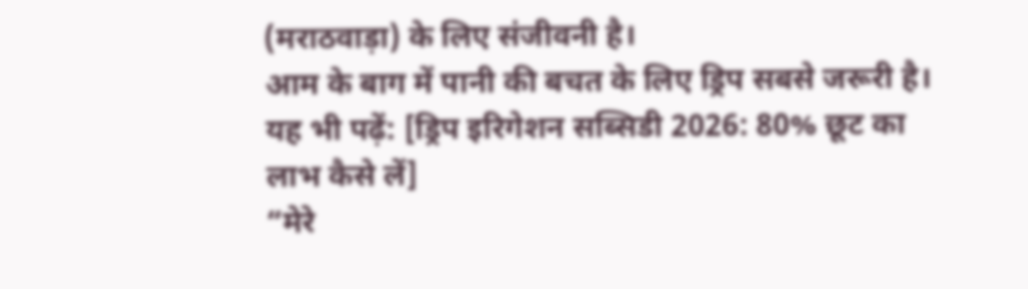(मराठवाड़ा) के लिए संजीवनी है।
आम के बाग में पानी की बचत के लिए ड्रिप सबसे जरूरी है। यह भी पढ़ें: [ड्रिप इरिगेशन सब्सिडी 2026: 80% छूट का लाभ कैसे लें]
“मेरे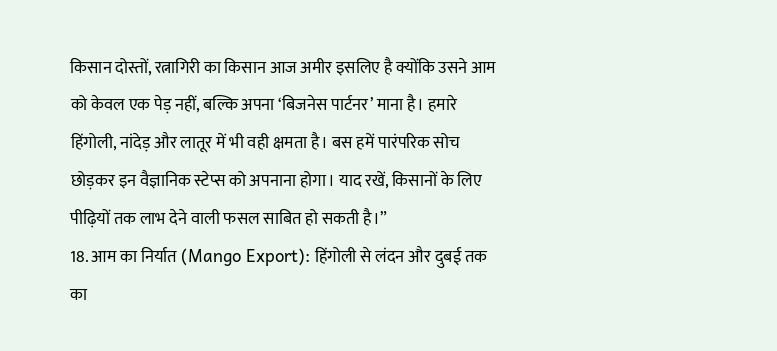किसान दोस्तों, रत्नागिरी का किसान आज अमीर इसलिए है क्योंकि उसने आम को केवल एक पेड़ नहीं, बल्कि अपना ‘बिजनेस पार्टनर’ माना है। हमारे हिंगोली, नांदेड़ और लातूर में भी वही क्षमता है। बस हमें पारंपरिक सोच छोड़कर इन वैज्ञानिक स्टेप्स को अपनाना होगा। याद रखें, किसानों के लिए पीढ़ियों तक लाभ देने वाली फसल साबित हो सकती है।”
18. आम का निर्यात (Mango Export): हिंगोली से लंदन और दुबई तक का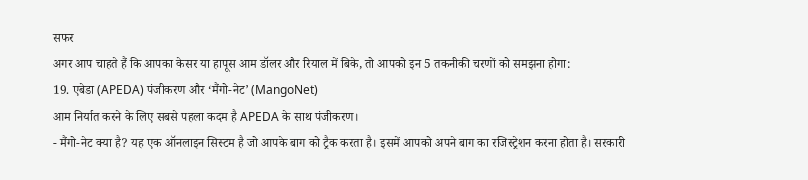सफर
अगर आप चाहते हैं कि आपका केसर या हापूस आम डॉलर और रियाल में बिके, तो आपको इन 5 तकनीकी चरणों को समझना होगा:
19. एबेडा (APEDA) पंजीकरण और ‘मैंगो-नेट’ (MangoNet)
आम निर्यात करने के लिए सबसे पहला कदम है APEDA के साथ पंजीकरण।
- मैंगो-नेट क्या है? यह एक ऑनलाइन सिस्टम है जो आपके बाग को ट्रैक करता है। इसमें आपको अपने बाग का रजिस्ट्रेशन करना होता है। सरकारी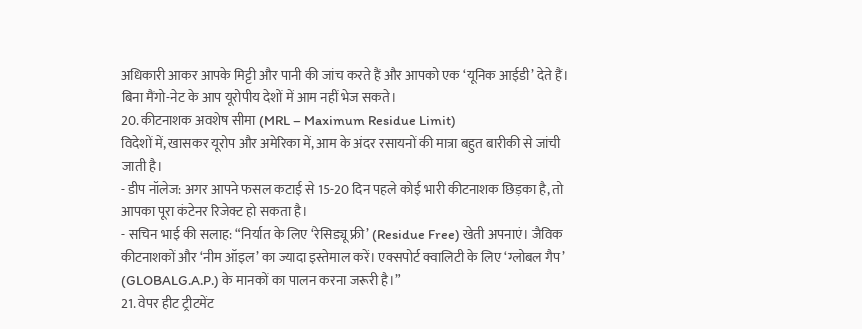अधिकारी आकर आपके मिट्टी और पानी की जांच करते हैं और आपको एक ‘यूनिक आईडी’ देते हैं। बिना मैंगो-नेट के आप यूरोपीय देशों में आम नहीं भेज सकते।
20. कीटनाशक अवशेष सीमा (MRL – Maximum Residue Limit)
विदेशों में, खासकर यूरोप और अमेरिका में, आम के अंदर रसायनों की मात्रा बहुत बारीकी से जांची जाती है।
- डीप नॉलेज: अगर आपने फसल कटाई से 15-20 दिन पहले कोई भारी कीटनाशक छिड़का है, तो आपका पूरा कंटेनर रिजेक्ट हो सकता है।
- सचिन भाई की सलाह: “निर्यात के लिए ‘रेसिड्यू फ्री’ (Residue Free) खेती अपनाएं। जैविक कीटनाशकों और ‘नीम ऑइल’ का ज्यादा इस्तेमाल करें। एक्सपोर्ट क्वालिटी के लिए ‘ग्लोबल गैप’ (GLOBALG.A.P.) के मानकों का पालन करना जरूरी है।”
21. वेपर हीट ट्रीटमेंट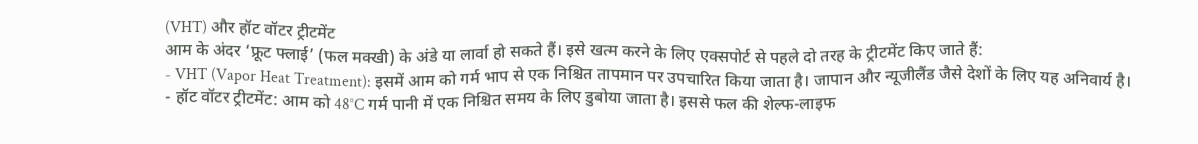(VHT) और हॉट वॉटर ट्रीटमेंट
आम के अंदर ‘फ्रूट फ्लाई’ (फल मक्खी) के अंडे या लार्वा हो सकते हैं। इसे खत्म करने के लिए एक्सपोर्ट से पहले दो तरह के ट्रीटमेंट किए जाते हैं:
- VHT (Vapor Heat Treatment): इसमें आम को गर्म भाप से एक निश्चित तापमान पर उपचारित किया जाता है। जापान और न्यूजीलैंड जैसे देशों के लिए यह अनिवार्य है।
- हॉट वॉटर ट्रीटमेंट: आम को 48°C गर्म पानी में एक निश्चित समय के लिए डुबोया जाता है। इससे फल की शेल्फ-लाइफ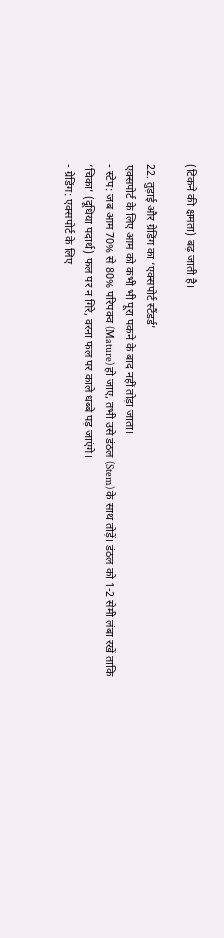(टिकने की क्षमता) बढ़ जाती है।

22. तुड़ाई और ग्रेडिंग का ‘एक्सपोर्ट स्टैंडर्ड’
एक्सपोर्ट के लिए आम को कभी भी पूरा पकने के बाद नहीं तोड़ा जाता।
- स्टेप: जब आम 70% से 80% परिपक्व (Mature) हो जाए, तभी उसे डंठल (Stem) के साथ तोड़ें। डंठल को 1-2 सेमी लंबा रखें ताकि ‘चिका’ (दूधिया पदार्थ) फल पर न गिरे, वरना फल पर काले धब्बे पड़ जाएंगे।
- ग्रेडिंग: एक्सपोर्ट के लिए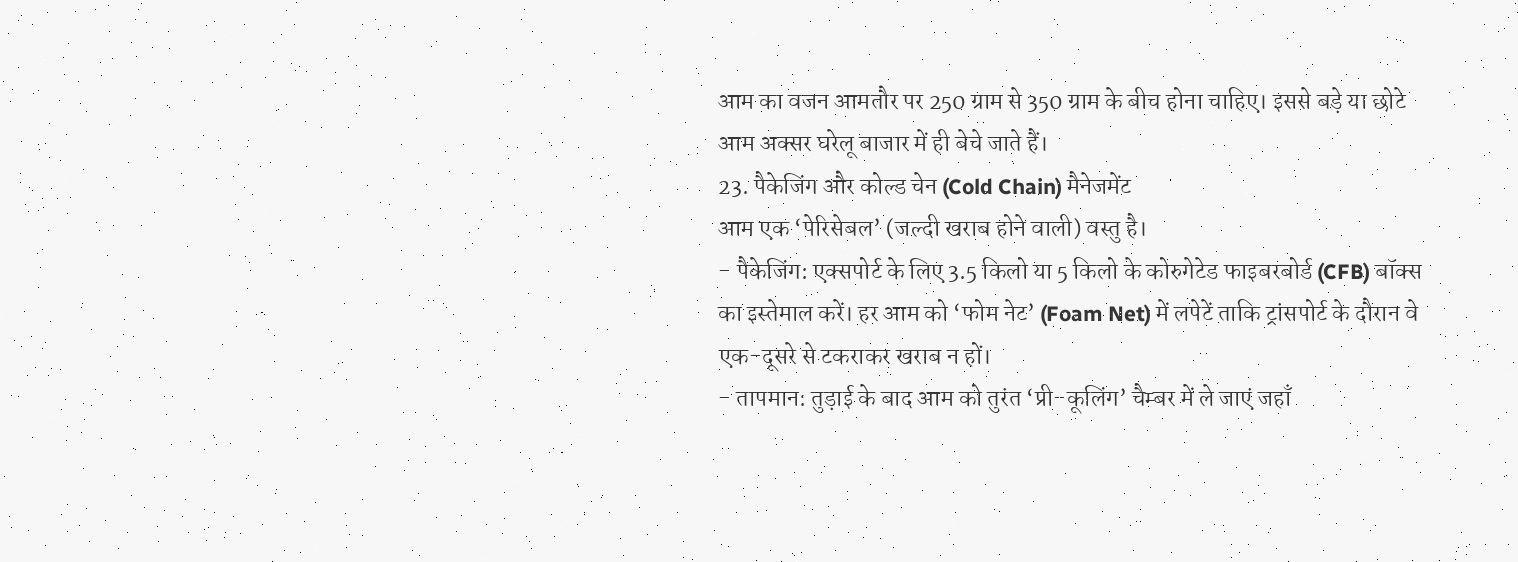आम का वजन आमतौर पर 250 ग्राम से 350 ग्राम के बीच होना चाहिए। इससे बड़े या छोटे आम अक्सर घरेलू बाजार में ही बेचे जाते हैं।
23. पैकेजिंग और कोल्ड चेन (Cold Chain) मैनेजमेंट
आम एक ‘पेरिसेबल’ (जल्दी खराब होने वाली) वस्तु है।
- पैकेजिंग: एक्सपोर्ट के लिए 3.5 किलो या 5 किलो के कोरुगेटेड फाइबरबोर्ड (CFB) बॉक्स का इस्तेमाल करें। हर आम को ‘फोम नेट’ (Foam Net) में लपेटें ताकि ट्रांसपोर्ट के दौरान वे एक-दूसरे से टकराकर खराब न हों।
- तापमान: तुड़ाई के बाद आम को तुरंत ‘प्री-कूलिंग’ चैम्बर में ले जाएं जहाँ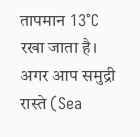तापमान 13°C रखा जाता है। अगर आप समुद्री रास्ते (Sea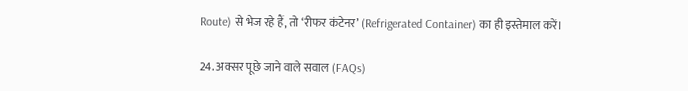Route) से भेज रहे हैं, तो ‘रीफर कंटेनर’ (Refrigerated Container) का ही इस्तेमाल करें।

24. अक्सर पूछे जाने वाले सवाल (FAQs)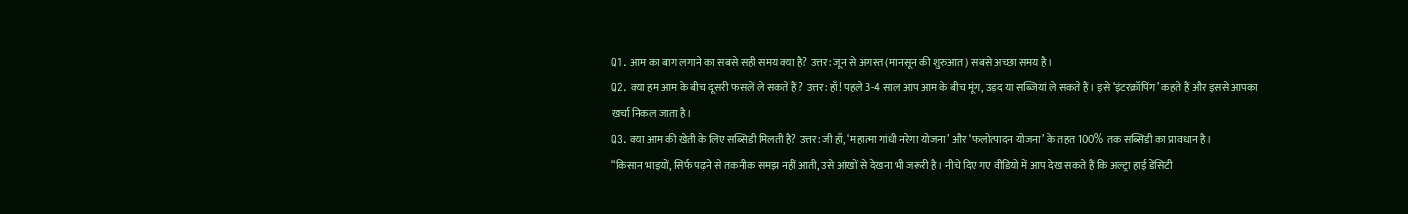Q1. आम का बाग लगाने का सबसे सही समय क्या है? उत्तर: जून से अगस्त (मानसून की शुरुआत) सबसे अच्छा समय है।
Q2. क्या हम आम के बीच दूसरी फसलें ले सकते हैं? उत्तर: हाँ! पहले 3-4 साल आप आम के बीच मूंग, उड़द या सब्जियां ले सकते हैं। इसे ‘इंटरक्रॉपिंग’ कहते हैं और इससे आपका खर्चा निकल जाता है।
Q3. क्या आम की खेती के लिए सब्सिडी मिलती है? उत्तर: जी हाँ, ‘महात्मा गांधी नरेगा योजना’ और ‘फलोत्पादन योजना’ के तहत 100% तक सब्सिडी का प्रावधान है।
“किसान भाइयों, सिर्फ पढ़ने से तकनीक समझ नहीं आती, उसे आंखों से देखना भी जरूरी है। नीचे दिए गए वीडियो में आप देख सकते हैं कि अल्ट्रा हाई डेंसिटी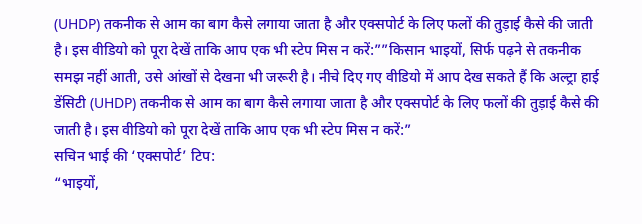(UHDP) तकनीक से आम का बाग कैसे लगाया जाता है और एक्सपोर्ट के लिए फलों की तुड़ाई कैसे की जाती है। इस वीडियो को पूरा देखें ताकि आप एक भी स्टेप मिस न करें:””किसान भाइयों, सिर्फ पढ़ने से तकनीक समझ नहीं आती, उसे आंखों से देखना भी जरूरी है। नीचे दिए गए वीडियो में आप देख सकते हैं कि अल्ट्रा हाई डेंसिटी (UHDP) तकनीक से आम का बाग कैसे लगाया जाता है और एक्सपोर्ट के लिए फलों की तुड़ाई कैसे की जाती है। इस वीडियो को पूरा देखें ताकि आप एक भी स्टेप मिस न करें:”
सचिन भाई की ‘एक्सपोर्ट’ टिप:
“भाइयों,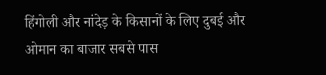हिंगोली और नांदेड़ के किसानों के लिए दुबई और ओमान का बाजार सबसे पास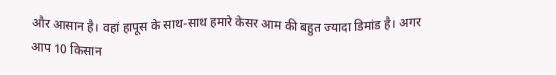और आसान है। वहां हापूस के साथ-साथ हमारे केसर आम की बहुत ज्यादा डिमांड है। अगर आप 10 किसान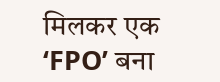मिलकर एक ‘FPO’ बना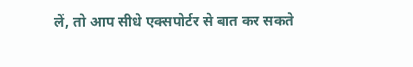लें, तो आप सीधे एक्सपोर्टर से बात कर सकते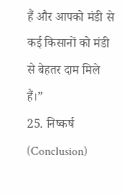हैं और आपको मंडी से कई किसानों को मंडी से बेहतर दाम मिले हैं।”
25. निष्कर्ष (Conclusion)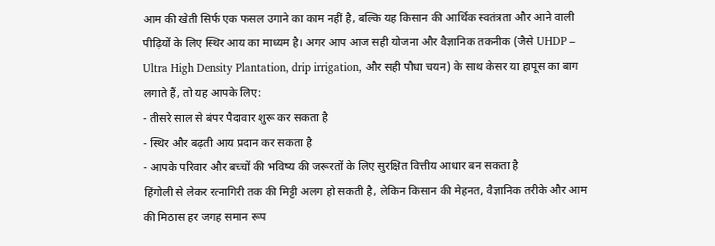आम की खेती सिर्फ एक फसल उगाने का काम नहीं है, बल्कि यह किसान की आर्थिक स्वतंत्रता और आने वाली पीढ़ियों के लिए स्थिर आय का माध्यम है। अगर आप आज सही योजना और वैज्ञानिक तकनीक (जैसे UHDP – Ultra High Density Plantation, drip irrigation, और सही पौधा चयन) के साथ केसर या हापूस का बाग लगाते हैं, तो यह आपके लिए:
- तीसरे साल से बंपर पैदावार शुरू कर सकता है
- स्थिर और बढ़ती आय प्रदान कर सकता है
- आपके परिवार और बच्चों की भविष्य की जरूरतों के लिए सुरक्षित वित्तीय आधार बन सकता है
हिंगोली से लेकर रत्नागिरी तक की मिट्टी अलग हो सकती है, लेकिन किसान की मेहनत, वैज्ञानिक तरीके और आम की मिठास हर जगह समान रूप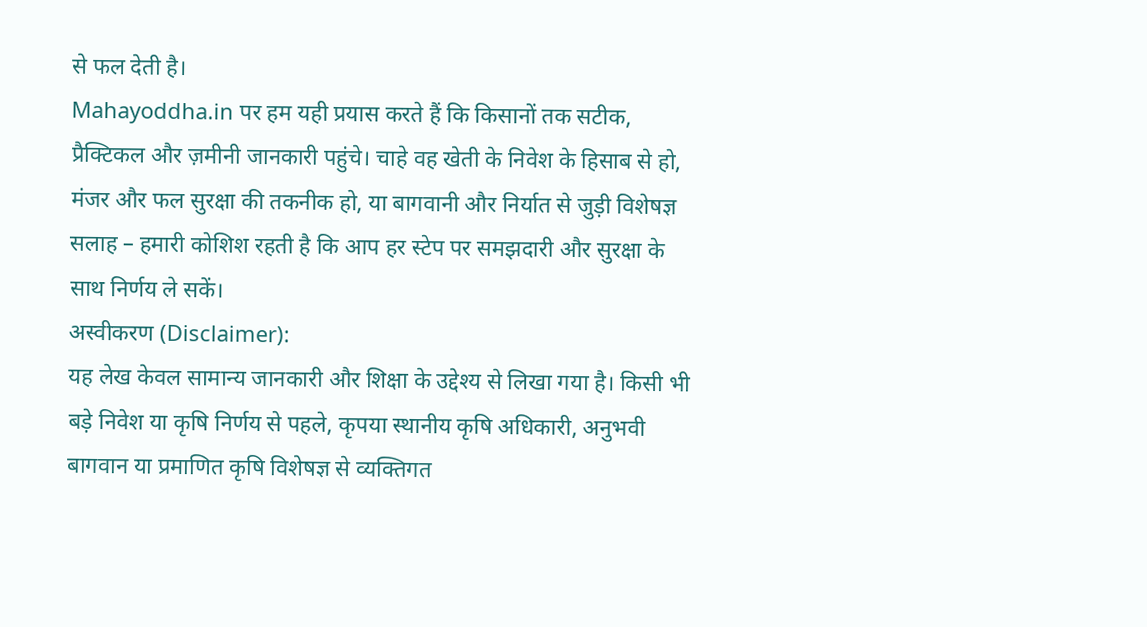से फल देती है।
Mahayoddha.in पर हम यही प्रयास करते हैं कि किसानों तक सटीक, प्रैक्टिकल और ज़मीनी जानकारी पहुंचे। चाहे वह खेती के निवेश के हिसाब से हो, मंजर और फल सुरक्षा की तकनीक हो, या बागवानी और निर्यात से जुड़ी विशेषज्ञ सलाह – हमारी कोशिश रहती है कि आप हर स्टेप पर समझदारी और सुरक्षा के साथ निर्णय ले सकें।
अस्वीकरण (Disclaimer):
यह लेख केवल सामान्य जानकारी और शिक्षा के उद्देश्य से लिखा गया है। किसी भी बड़े निवेश या कृषि निर्णय से पहले, कृपया स्थानीय कृषि अधिकारी, अनुभवी बागवान या प्रमाणित कृषि विशेषज्ञ से व्यक्तिगत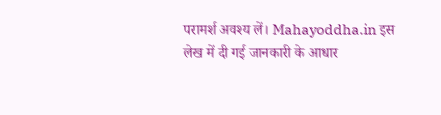परामर्श अवश्य लें। Mahayoddha.in इस लेख में दी गई जानकारी के आधार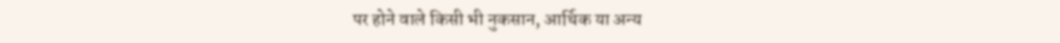पर होने वाले किसी भी नुकसान, आर्थिक या अन्य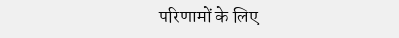परिणामों के लिए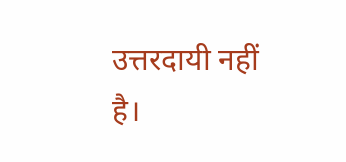उत्तरदायी नहीं है।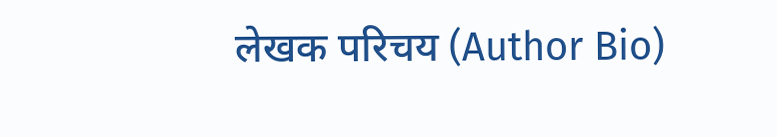लेखक परिचय (Author Bio)